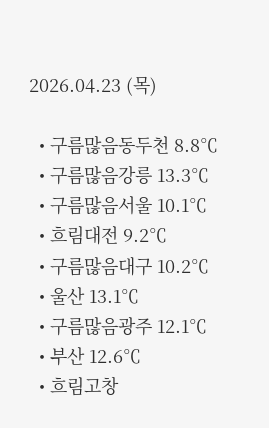2026.04.23 (목)

  • 구름많음동두천 8.8℃
  • 구름많음강릉 13.3℃
  • 구름많음서울 10.1℃
  • 흐림대전 9.2℃
  • 구름많음대구 10.2℃
  • 울산 13.1℃
  • 구름많음광주 12.1℃
  • 부산 12.6℃
  • 흐림고창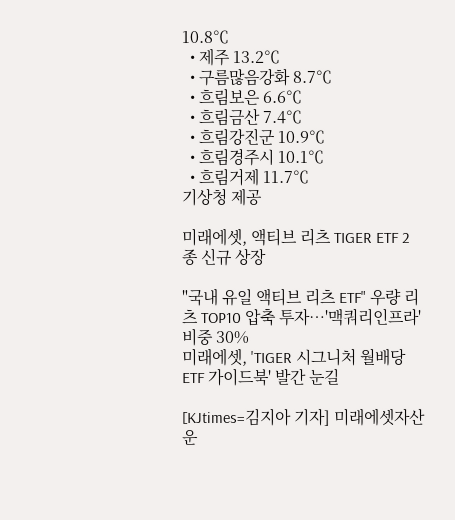10.8℃
  • 제주 13.2℃
  • 구름많음강화 8.7℃
  • 흐림보은 6.6℃
  • 흐림금산 7.4℃
  • 흐림강진군 10.9℃
  • 흐림경주시 10.1℃
  • 흐림거제 11.7℃
기상청 제공

미래에셋, 액티브 리츠 TIGER ETF 2종 신규 상장

"국내 유일 액티브 리츠 ETF" 우량 리츠 TOP10 압축 투자…'맥쿼리인프라' 비중 30%
미래에셋, 'TIGER 시그니처 월배당 ETF 가이드북' 발간 눈길

[KJtimes=김지아 기자] 미래에셋자산운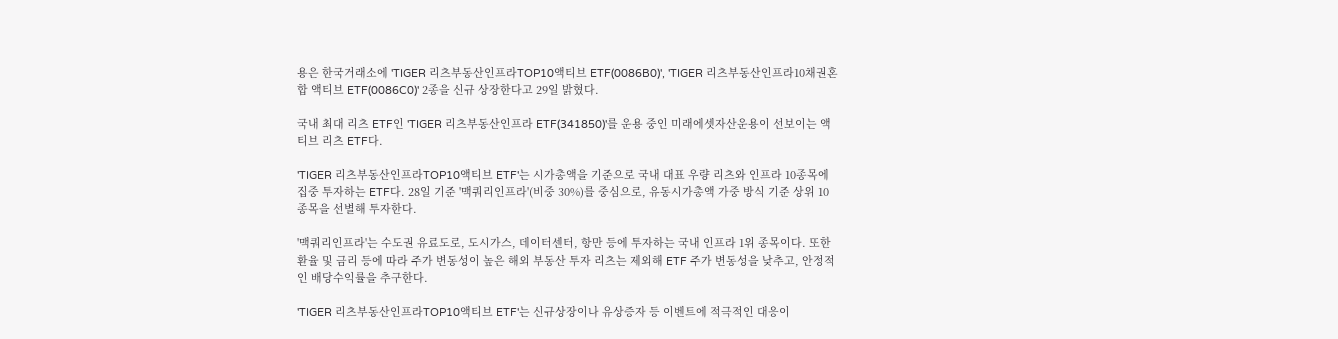용은 한국거래소에 'TIGER 리츠부동산인프라TOP10액티브 ETF(0086B0)', 'TIGER 리츠부동산인프라10채권혼합 액티브 ETF(0086C0)' 2종을 신규 상장한다고 29일 밝혔다.

국내 최대 리츠 ETF인 'TIGER 리츠부동산인프라 ETF(341850)'를 운용 중인 미래에셋자산운용이 선보이는 액티브 리츠 ETF다.

'TIGER 리츠부동산인프라TOP10액티브 ETF'는 시가총액을 기준으로 국내 대표 우량 리츠와 인프라 10종목에 집중 투자하는 ETF다. 28일 기준 '맥쿼리인프라'(비중 30%)를 중심으로, 유동시가총액 가중 방식 기준 상위 10종목을 선별해 투자한다.

'맥쿼리인프라'는 수도권 유료도로, 도시가스, 데이터센터, 항만 등에 투자하는 국내 인프라 1위 종목이다. 또한 환율 및 금리 등에 따라 주가 변동성이 높은 해외 부동산 투자 리츠는 제외해 ETF 주가 변동성을 낮추고, 안정적인 배당수익률을 추구한다.

'TIGER 리츠부동산인프라TOP10액티브 ETF'는 신규상장이나 유상증자 등 이벤트에 적극적인 대응이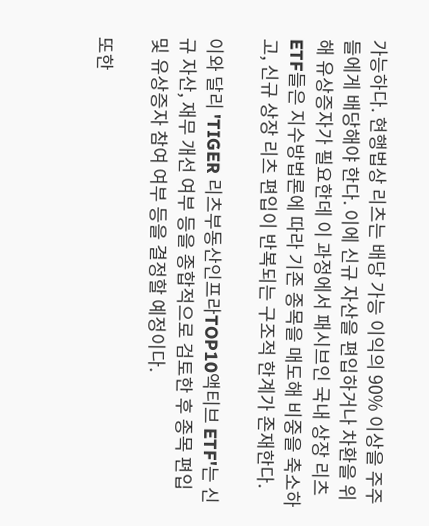가능하다. 현행법상 리츠는 배당 가능 이익의 90% 이상을 주주들에게 배당해야 한다. 이에 신규 자산을 편입하거나 차환을 위해 유상증자가 필요한데 이 과정에서 패시브인 국내 상장 리츠 ETF들은 지수방법론에 따라 기존 종목을 매도해 비중을 축소하고, 신규 상장 리츠 편입이 반복되는 구조적 한계가 존재한다.

이와 달리 'TIGER 리츠부동산인프라TOP10액티브 ETF'는 신규 자산, 재무 개선 여부 등을 종합적으로 검토한 후 종목 편입 및 유상증자 참여 여부 등을 결정할 예정이다.

또한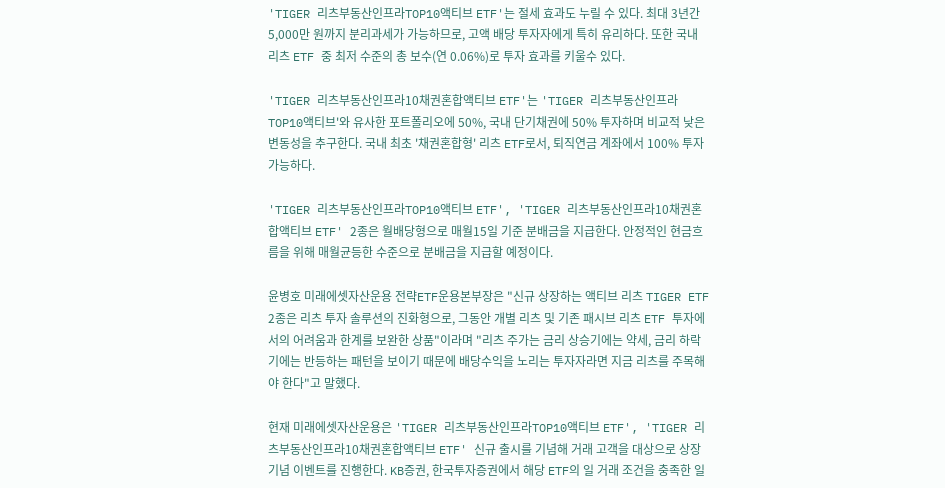'TIGER 리츠부동산인프라TOP10액티브 ETF'는 절세 효과도 누릴 수 있다. 최대 3년간 5,000만 원까지 분리과세가 가능하므로, 고액 배당 투자자에게 특히 유리하다. 또한 국내 리츠 ETF 중 최저 수준의 총 보수(연 0.06%)로 투자 효과를 키울수 있다.

'TIGER 리츠부동산인프라10채권혼합액티브 ETF'는 'TIGER 리츠부동산인프라TOP10액티브'와 유사한 포트폴리오에 50%, 국내 단기채권에 50% 투자하며 비교적 낮은 변동성을 추구한다. 국내 최초 '채권혼합형' 리츠 ETF로서, 퇴직연금 계좌에서 100% 투자 가능하다.

'TIGER 리츠부동산인프라TOP10액티브 ETF', 'TIGER 리츠부동산인프라10채권혼합액티브 ETF' 2종은 월배당형으로 매월15일 기준 분배금을 지급한다. 안정적인 현금흐름을 위해 매월균등한 수준으로 분배금을 지급할 예정이다.

윤병호 미래에셋자산운용 전략ETF운용본부장은 "신규 상장하는 액티브 리츠 TIGER ETF 2종은 리츠 투자 솔루션의 진화형으로, 그동안 개별 리츠 및 기존 패시브 리츠 ETF 투자에서의 어려움과 한계를 보완한 상품"이라며 "리츠 주가는 금리 상승기에는 약세, 금리 하락기에는 반등하는 패턴을 보이기 때문에 배당수익을 노리는 투자자라면 지금 리츠를 주목해야 한다"고 말했다.

현재 미래에셋자산운용은 'TIGER 리츠부동산인프라TOP10액티브 ETF', 'TIGER 리츠부동산인프라10채권혼합액티브 ETF' 신규 출시를 기념해 거래 고객을 대상으로 상장 기념 이벤트를 진행한다. KB증권, 한국투자증권에서 해당 ETF의 일 거래 조건을 충족한 일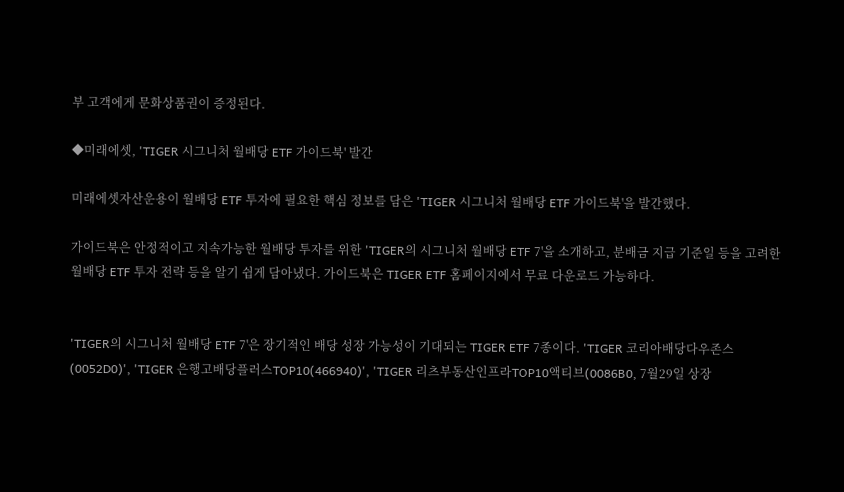부 고객에게 문화상품권이 증정된다.

◆미래에셋, 'TIGER 시그니처 월배당 ETF 가이드북' 발간

미래에셋자산운용이 월배당 ETF 투자에 필요한 핵심 정보를 담은 'TIGER 시그니처 월배당 ETF 가이드북'을 발간했다.

가이드북은 안정적이고 지속가능한 월배당 투자를 위한 'TIGER의 시그니처 월배당 ETF 7'을 소개하고, 분배금 지급 기준일 등을 고려한 월배당 ETF 투자 전략 등을 알기 쉽게 담아냈다. 가이드북은 TIGER ETF 홈페이지에서 무료 다운로드 가능하다.


'TIGER의 시그니처 월배당 ETF 7'은 장기적인 배당 성장 가능성이 기대되는 TIGER ETF 7종이다. 'TIGER 코리아배당다우존스(0052D0)', 'TIGER 은행고배당플러스TOP10(466940)', 'TIGER 리츠부동산인프라TOP10액티브(0086B0, 7월29일 상장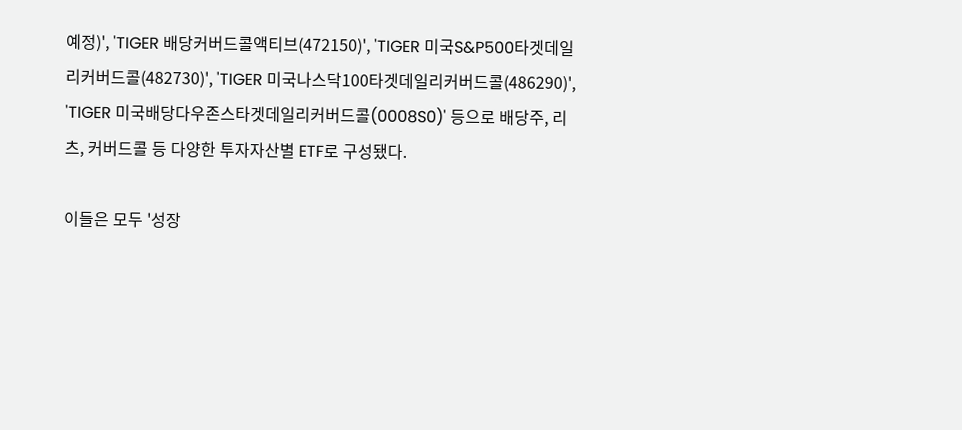예정)', 'TIGER 배당커버드콜액티브(472150)', 'TIGER 미국S&P500타겟데일리커버드콜(482730)', 'TIGER 미국나스닥100타겟데일리커버드콜(486290)', 'TIGER 미국배당다우존스타겟데일리커버드콜(0008S0)' 등으로 배당주, 리츠, 커버드콜 등 다양한 투자자산별 ETF로 구성됐다.

이들은 모두 '성장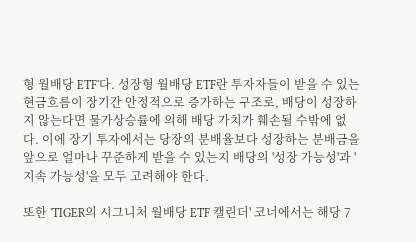형 월배당 ETF'다. 성장형 월배당 ETF란 투자자들이 받을 수 있는 현금흐름이 장기간 안정적으로 증가하는 구조로, 배당이 성장하지 않는다면 물가상승률에 의해 배당 가치가 훼손될 수밖에 없다. 이에 장기 투자에서는 당장의 분배율보다 성장하는 분배금을 앞으로 얼마나 꾸준하게 받을 수 있는지 배당의 '성장 가능성'과 '지속 가능성'을 모두 고려해야 한다.

또한 'TIGER의 시그니처 월배당 ETF 캘린더' 코너에서는 해당 7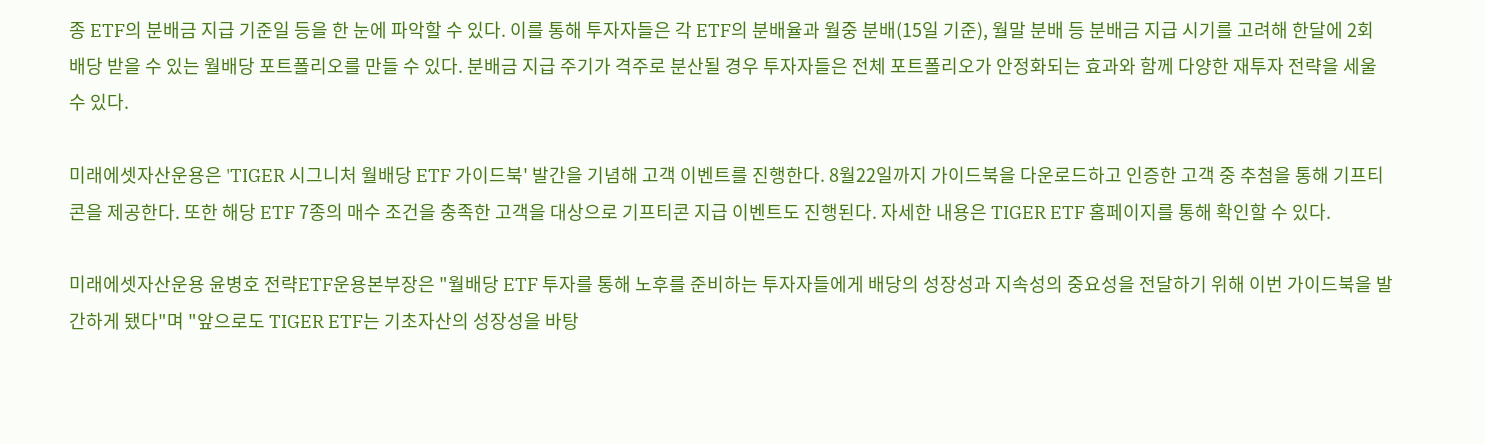종 ETF의 분배금 지급 기준일 등을 한 눈에 파악할 수 있다. 이를 통해 투자자들은 각 ETF의 분배율과 월중 분배(15일 기준), 월말 분배 등 분배금 지급 시기를 고려해 한달에 2회 배당 받을 수 있는 월배당 포트폴리오를 만들 수 있다. 분배금 지급 주기가 격주로 분산될 경우 투자자들은 전체 포트폴리오가 안정화되는 효과와 함께 다양한 재투자 전략을 세울 수 있다.

미래에셋자산운용은 'TIGER 시그니처 월배당 ETF 가이드북' 발간을 기념해 고객 이벤트를 진행한다. 8월22일까지 가이드북을 다운로드하고 인증한 고객 중 추첨을 통해 기프티콘을 제공한다. 또한 해당 ETF 7종의 매수 조건을 충족한 고객을 대상으로 기프티콘 지급 이벤트도 진행된다. 자세한 내용은 TIGER ETF 홈페이지를 통해 확인할 수 있다.

미래에셋자산운용 윤병호 전략ETF운용본부장은 "월배당 ETF 투자를 통해 노후를 준비하는 투자자들에게 배당의 성장성과 지속성의 중요성을 전달하기 위해 이번 가이드북을 발간하게 됐다"며 "앞으로도 TIGER ETF는 기초자산의 성장성을 바탕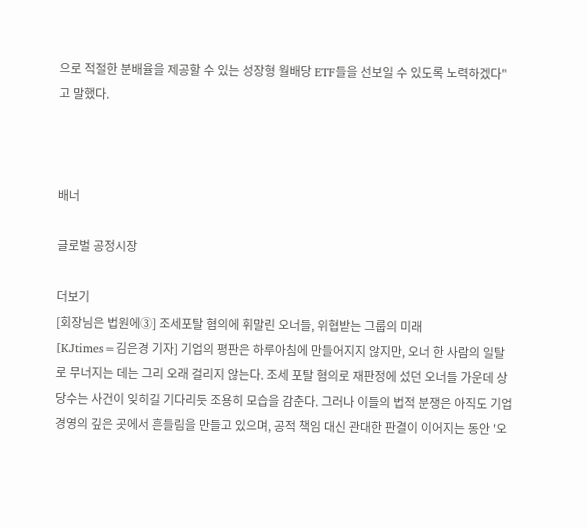으로 적절한 분배율을 제공할 수 있는 성장형 월배당 ETF들을 선보일 수 있도록 노력하겠다"고 말했다.



배너

글로벌 공정시장

더보기
[회장님은 법원에③] 조세포탈 혐의에 휘말린 오너들, 위협받는 그룹의 미래
[KJtimes=김은경 기자] 기업의 평판은 하루아침에 만들어지지 않지만, 오너 한 사람의 일탈로 무너지는 데는 그리 오래 걸리지 않는다. 조세 포탈 혐의로 재판정에 섰던 오너들 가운데 상당수는 사건이 잊히길 기다리듯 조용히 모습을 감춘다. 그러나 이들의 법적 분쟁은 아직도 기업 경영의 깊은 곳에서 흔들림을 만들고 있으며, 공적 책임 대신 관대한 판결이 이어지는 동안 '오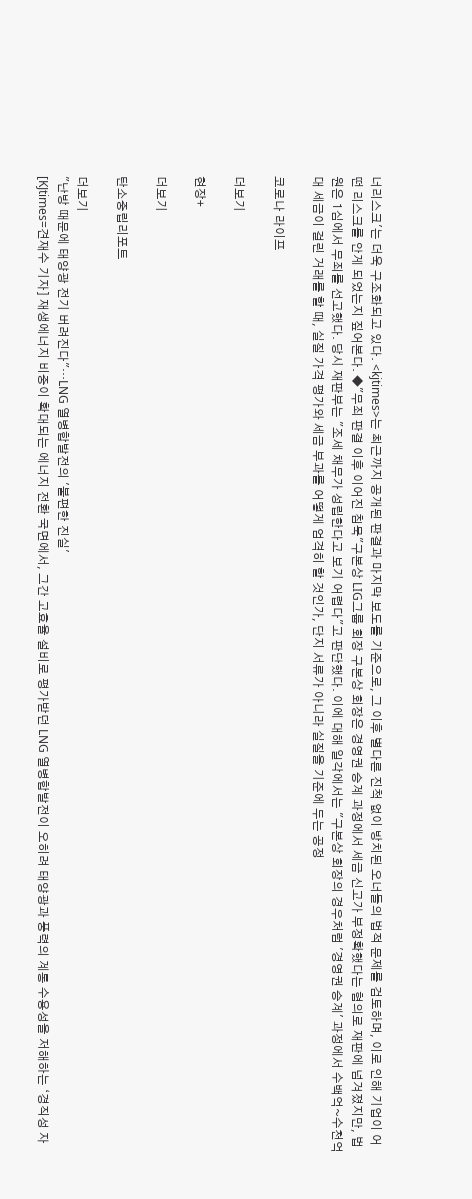너리스크'는 더욱 구조화되고 있다. <kjtimes>는 최근까지 공개된 판결과 마지막 보도를 기준으로, 그 이후 별다른 진척 없이 방치된 오너들의 법적 문제를 검토하며, 이로 인해 기업이 어떤 리스크를 안게 되었는지 짚어본다. ◆"무죄 판결 이후 이어진 침묵"구본상 LIG그룹 회장 구본상 회장은 경영권 승계 과정에서 세금 신고가 부정확했다는 혐의로 재판에 넘겨졌지만, 법원은 1심에서 무죄를 선고했다. 당시 재판부는 "조세 채무가 성립한다고 보기 어렵다"고 판단했다. 이에 대해 일각에서는 "구본상 회장의 경우처럼 '경영권 승계' 과정에서 수백억~수천억대 세금이 걸린 거래를 할 때, 실질 가격 평가와 세금 부과를 어떻게 엄격히 할 것인가, 단지 서류가 아니라 실질을 기준에 두는 공정

코로나 라이프

더보기

현장+

더보기

탄소중립리포트

더보기
"난방 때문에 태양광 전기 버려진다"…LNG 열병합발전의 '불편한 진실'
[KJtimes=견재수 기자] 재생에너지 비중이 확대되는 에너지 전환 국면에서, 그간 고효율 설비로 평가받던 LNG 열병합발전이 오히려 태양광과 풍력의 계통 수용성을 저해하는 ‘경직성 자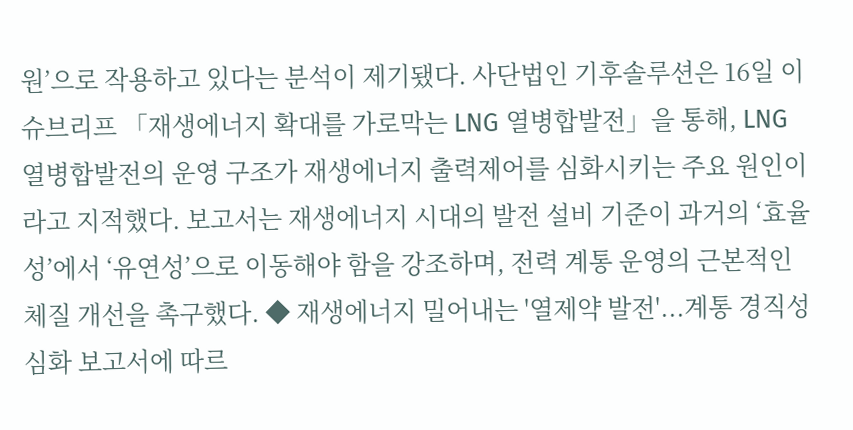원’으로 작용하고 있다는 분석이 제기됐다. 사단법인 기후솔루션은 16일 이슈브리프 「재생에너지 확대를 가로막는 LNG 열병합발전」을 통해, LNG 열병합발전의 운영 구조가 재생에너지 출력제어를 심화시키는 주요 원인이라고 지적했다. 보고서는 재생에너지 시대의 발전 설비 기준이 과거의 ‘효율성’에서 ‘유연성’으로 이동해야 함을 강조하며, 전력 계통 운영의 근본적인 체질 개선을 촉구했다. ◆ 재생에너지 밀어내는 '열제약 발전'...계통 경직성 심화 보고서에 따르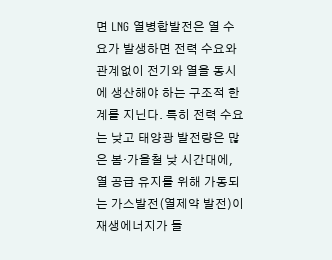면 LNG 열병합발전은 열 수요가 발생하면 전력 수요와 관계없이 전기와 열을 동시에 생산해야 하는 구조적 한계를 지닌다. 특히 전력 수요는 낮고 태양광 발전량은 많은 봄·가을철 낮 시간대에, 열 공급 유지를 위해 가동되는 가스발전(열제약 발전)이 재생에너지가 들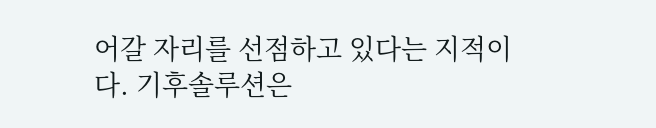어갈 자리를 선점하고 있다는 지적이다. 기후솔루션은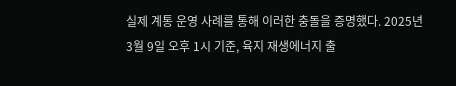실제 계통 운영 사례를 통해 이러한 충돌을 증명했다. 2025년 3월 9일 오후 1시 기준, 육지 재생에너지 출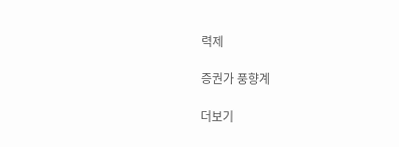력제

증권가 풍향계

더보기